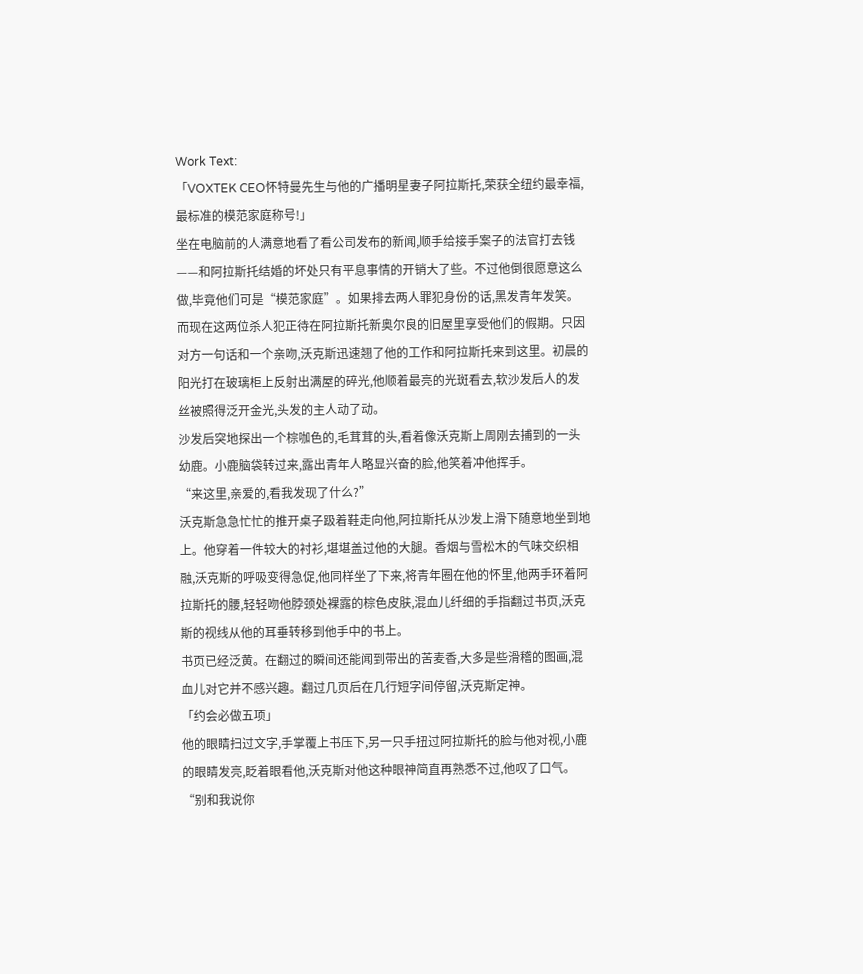Work Text:
「VOXTEK CEO怀特曼先生与他的广播明星妻子阿拉斯托,荣获全纽约最幸福,最标准的模范家庭称号!」
坐在电脑前的人满意地看了看公司发布的新闻,顺手给接手案子的法官打去钱——和阿拉斯托结婚的坏处只有平息事情的开销大了些。不过他倒很愿意这么做,毕竟他们可是“模范家庭”。如果排去两人罪犯身份的话,黑发青年发笑。
而现在这两位杀人犯正待在阿拉斯托新奥尔良的旧屋里享受他们的假期。只因对方一句话和一个亲吻,沃克斯迅速翘了他的工作和阿拉斯托来到这里。初晨的阳光打在玻璃柜上反射出满屋的碎光,他顺着最亮的光斑看去,软沙发后人的发丝被照得泛开金光,头发的主人动了动。
沙发后突地探出一个棕咖色的,毛茸茸的头,看着像沃克斯上周刚去捕到的一头幼鹿。小鹿脑袋转过来,露出青年人略显兴奋的脸,他笑着冲他挥手。
“来这里,亲爱的,看我发现了什么?”
沃克斯急急忙忙的推开桌子趿着鞋走向他,阿拉斯托从沙发上滑下随意地坐到地上。他穿着一件较大的衬衫,堪堪盖过他的大腿。香烟与雪松木的气味交织相融,沃克斯的呼吸变得急促,他同样坐了下来,将青年圈在他的怀里,他两手环着阿拉斯托的腰,轻轻吻他脖颈处裸露的棕色皮肤,混血儿纤细的手指翻过书页,沃克斯的视线从他的耳垂转移到他手中的书上。
书页已经泛黄。在翻过的瞬间还能闻到带出的苦麦香,大多是些滑稽的图画,混血儿对它并不感兴趣。翻过几页后在几行短字间停留,沃克斯定神。
「约会必做五项」
他的眼睛扫过文字,手掌覆上书压下,另一只手扭过阿拉斯托的脸与他对视,小鹿的眼睛发亮,眨着眼看他,沃克斯对他这种眼神简直再熟悉不过,他叹了口气。
“别和我说你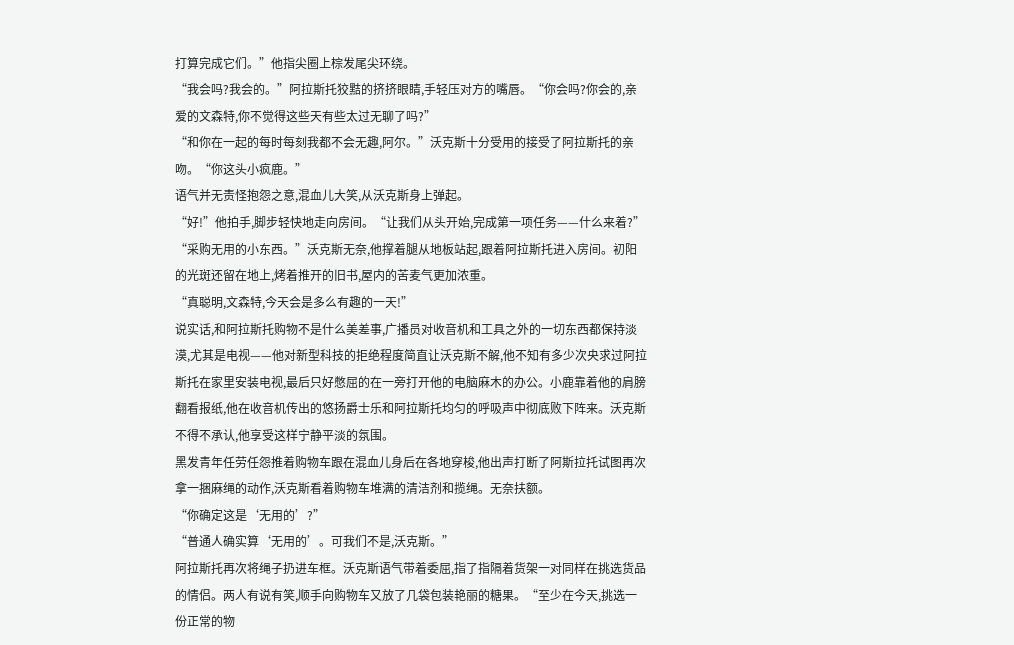打算完成它们。”他指尖圈上棕发尾尖环绕。
“我会吗?我会的。”阿拉斯托狡黠的挤挤眼睛,手轻压对方的嘴唇。“你会吗?你会的,亲爱的文森特,你不觉得这些天有些太过无聊了吗?”
“和你在一起的每时每刻我都不会无趣,阿尔。”沃克斯十分受用的接受了阿拉斯托的亲吻。“你这头小疯鹿。”
语气并无责怪抱怨之意,混血儿大笑,从沃克斯身上弹起。
“好!”他拍手,脚步轻快地走向房间。“让我们从头开始,完成第一项任务——什么来着?”
“采购无用的小东西。”沃克斯无奈,他撑着腿从地板站起,跟着阿拉斯托进入房间。初阳的光斑还留在地上,烤着推开的旧书,屋内的苦麦气更加浓重。
“真聪明,文森特,今天会是多么有趣的一天!”
说实话,和阿拉斯托购物不是什么美差事,广播员对收音机和工具之外的一切东西都保持淡漠,尤其是电视——他对新型科技的拒绝程度简直让沃克斯不解,他不知有多少次央求过阿拉斯托在家里安装电视,最后只好憋屈的在一旁打开他的电脑麻木的办公。小鹿靠着他的肩膀翻看报纸,他在收音机传出的悠扬爵士乐和阿拉斯托均匀的呼吸声中彻底败下阵来。沃克斯不得不承认,他享受这样宁静平淡的氛围。
黑发青年任劳任怨推着购物车跟在混血儿身后在各地穿梭,他出声打断了阿斯拉托试图再次拿一捆麻绳的动作,沃克斯看着购物车堆满的清洁剂和揽绳。无奈扶额。
“你确定这是‘无用的’?”
“普通人确实算‘无用的’。可我们不是,沃克斯。”
阿拉斯托再次将绳子扔进车框。沃克斯语气带着委屈,指了指隔着货架一对同样在挑选货品的情侣。两人有说有笑,顺手向购物车又放了几袋包装艳丽的糖果。“至少在今天,挑选一份正常的物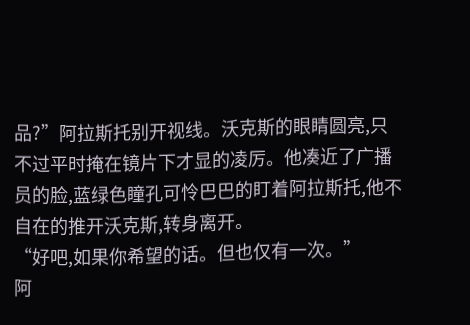品?”阿拉斯托别开视线。沃克斯的眼睛圆亮,只不过平时掩在镜片下才显的凌厉。他凑近了广播员的脸,蓝绿色瞳孔可怜巴巴的盯着阿拉斯托,他不自在的推开沃克斯,转身离开。
“好吧,如果你希望的话。但也仅有一次。”
阿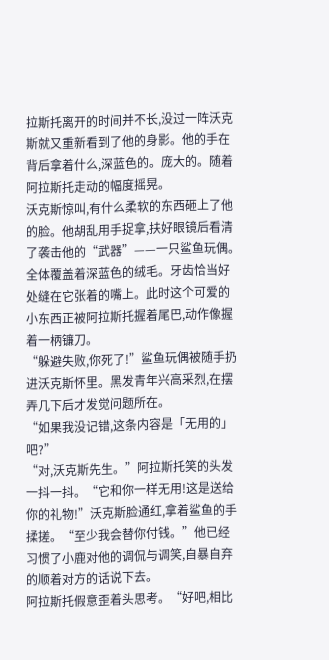拉斯托离开的时间并不长,没过一阵沃克斯就又重新看到了他的身影。他的手在背后拿着什么,深蓝色的。庞大的。随着阿拉斯托走动的幅度摇晃。
沃克斯惊叫,有什么柔软的东西砸上了他的脸。他胡乱用手捉拿,扶好眼镜后看清了袭击他的“武器”——一只鲨鱼玩偶。全体覆盖着深蓝色的绒毛。牙齿恰当好处缝在它张着的嘴上。此时这个可爱的小东西正被阿拉斯托握着尾巴,动作像握着一柄镰刀。
“躲避失败,你死了!”鲨鱼玩偶被随手扔进沃克斯怀里。黑发青年兴高采烈,在摆弄几下后才发觉问题所在。
“如果我没记错,这条内容是「无用的」吧?”
“对,沃克斯先生。”阿拉斯托笑的头发一抖一抖。“它和你一样无用!这是送给你的礼物!”沃克斯脸通红,拿着鲨鱼的手揉搓。“至少我会替你付钱。”他已经习惯了小鹿对他的调侃与调笑,自暴自弃的顺着对方的话说下去。
阿拉斯托假意歪着头思考。“好吧,相比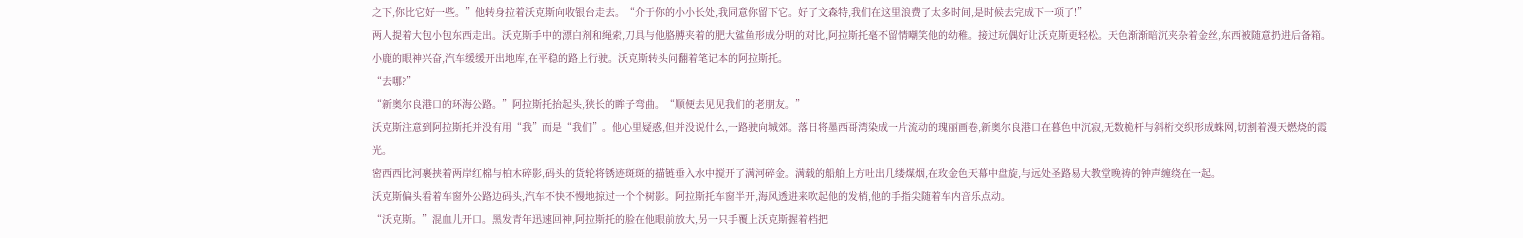之下,你比它好一些。”他转身拉着沃克斯向收银台走去。“介于你的小小长处,我同意你留下它。好了文森特,我们在这里浪费了太多时间,是时候去完成下一项了!”
两人提着大包小包东西走出。沃克斯手中的漂白剂和绳索,刀具与他胳膊夹着的肥大鲨鱼形成分明的对比,阿拉斯托毫不留情嘲笑他的幼稚。接过玩偶好让沃克斯更轻松。天色渐渐暗沉夹杂着金丝,东西被随意扔进后备箱。小鹿的眼神兴奋,汽车缓缓开出地库,在平稳的路上行驶。沃克斯转头问翻着笔记本的阿拉斯托。
“去哪?”
“新奥尔良港口的环海公路。”阿拉斯托抬起头,狭长的眸子弯曲。“顺便去见见我们的老朋友。”
沃克斯注意到阿拉斯托并没有用“我”而是“我们”。他心里疑惑,但并没说什么,一路驶向城郊。落日将墨西哥湾染成一片流动的瑰丽画卷,新奥尔良港口在暮色中沉寂,无数桅杆与斜桁交织形成蛛网,切割着漫天燃烧的霞光。
密西西比河裹挟着两岸红棉与柏木碎影,码头的货轮将锈迹斑斑的描链垂入水中搅开了满河碎金。满载的船舶上方吐出几缕煤烟,在玫金色天幕中盘旋,与远处圣路易大教堂晚祷的钟声缠绕在一起。
沃克斯偏头看着车窗外公路边码头,汽车不快不慢地掠过一个个树影。阿拉斯托车窗半开,海风透进来吹起他的发梢,他的手指尖随着车内音乐点动。
“沃克斯。”混血儿开口。黑发青年迅速回神,阿拉斯托的脸在他眼前放大,另一只手覆上沃克斯握着档把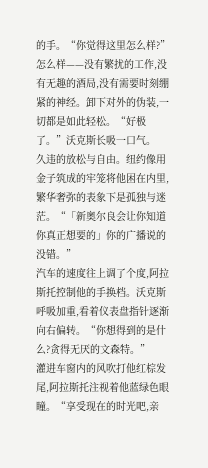的手。“你觉得这里怎么样?”
怎么样——没有繁扰的工作,没有无趣的酒局,没有需要时刻绷紧的神经。卸下对外的伪装,一切都是如此轻松。“好极了。”沃克斯长吸一口气。
久违的放松与自由。纽约像用金子筑成的牢笼将他困在内里,繁华奢弥的表象下是孤独与迷茫。“「新奥尔良会让你知道你真正想要的」你的广播说的没错。”
汽车的速度往上调了个度,阿拉斯托控制他的手换档。沃克斯呼吸加重,看着仪表盘指针逐渐向右偏转。“你想得到的是什么?贪得无厌的文森特。”
灌进车窗内的风吹打他红棕发尾,阿拉斯托注视着他蓝绿色眼瞳。“享受现在的时光吧,亲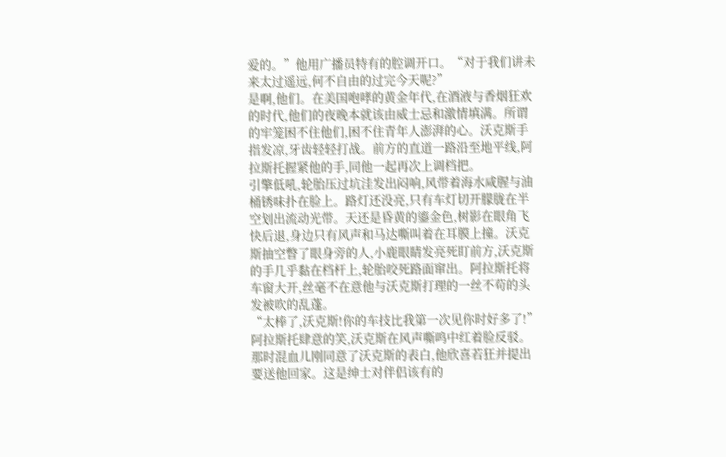爱的。”他用广播员特有的腔调开口。“对于我们讲未来太过遥远,何不自由的过完今天呢?”
是啊,他们。在美国咆哮的黄金年代,在酒液与香烟狂欢的时代,他们的夜晚本就该由威士忌和激情填满。所谓的牢笼困不住他们,困不住青年人澎湃的心。沃克斯手指发凉,牙齿轻轻打战。前方的直道一路沿至地平线,阿拉斯托握紧他的手,同他一起再次上调档把。
引擎低吼,轮胎压过坑洼发出闷响,风带着海水咸腥与油桶锈味扑在脸上。路灯还没亮,只有车灯切开朦胧在半空划出流动光带。天还是昏黄的鎏金色,树影在眼角飞快后退,身边只有风声和马达嘶叫着在耳膜上撞。沃克斯抽空瞥了眼身旁的人,小鹿眼睛发亮死盯前方,沃克斯的手几乎黏在档杆上,轮胎咬死路面窜出。阿拉斯托将车窗大开,丝毫不在意他与沃克斯打理的一丝不苟的头发被吹的乱蓬。
“太棒了,沃克斯!你的车技比我第一次见你时好多了!”阿拉斯托肆意的笑,沃克斯在风声嘶鸣中红着脸反驳。那时混血儿刚同意了沃克斯的表白,他欣喜若狂并提出要送他回家。这是绅士对伴侣该有的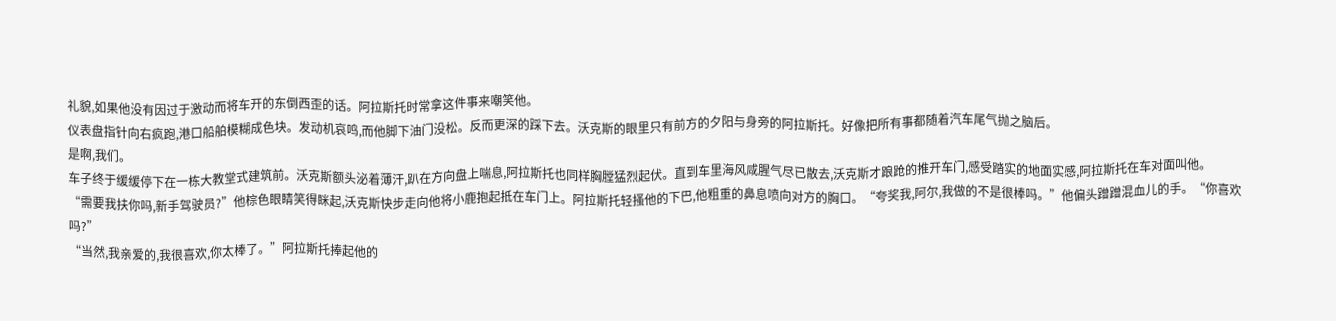礼貌,如果他没有因过于激动而将车开的东倒西歪的话。阿拉斯托时常拿这件事来嘲笑他。
仪表盘指针向右疯跑,港口船舶模糊成色块。发动机哀鸣,而他脚下油门没松。反而更深的踩下去。沃克斯的眼里只有前方的夕阳与身旁的阿拉斯托。好像把所有事都随着汽车尾气抛之脑后。
是啊,我们。
车子终于缓缓停下在一栋大教堂式建筑前。沃克斯额头泌着薄汗,趴在方向盘上喘息,阿拉斯托也同样胸膛猛烈起伏。直到车里海风咸腥气尽已散去,沃克斯才踉跄的推开车门,感受踏实的地面实感,阿拉斯托在车对面叫他。
“需要我扶你吗,新手驾驶员?”他棕色眼睛笑得眯起,沃克斯快步走向他将小鹿抱起抵在车门上。阿拉斯托轻搔他的下巴,他粗重的鼻息喷向对方的胸口。“夸奖我,阿尔,我做的不是很棒吗。”他偏头蹭蹭混血儿的手。“你喜欢吗?”
“当然,我亲爱的,我很喜欢,你太棒了。”阿拉斯托捧起他的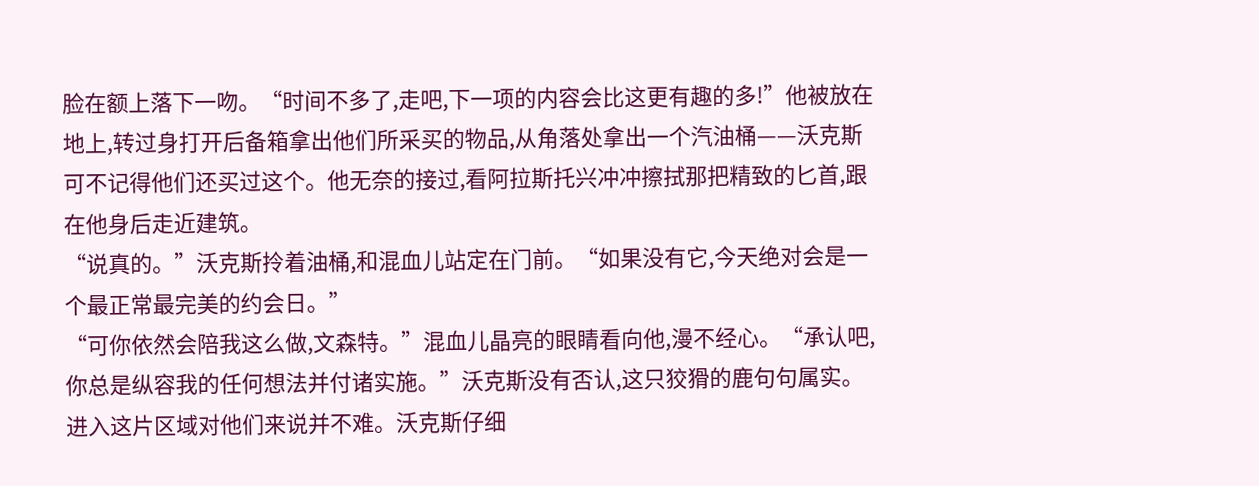脸在额上落下一吻。“时间不多了,走吧,下一项的内容会比这更有趣的多!”他被放在地上,转过身打开后备箱拿出他们所采买的物品,从角落处拿出一个汽油桶——沃克斯可不记得他们还买过这个。他无奈的接过,看阿拉斯托兴冲冲擦拭那把精致的匕首,跟在他身后走近建筑。
“说真的。”沃克斯拎着油桶,和混血儿站定在门前。“如果没有它,今天绝对会是一个最正常最完美的约会日。”
“可你依然会陪我这么做,文森特。”混血儿晶亮的眼睛看向他,漫不经心。“承认吧,你总是纵容我的任何想法并付诸实施。”沃克斯没有否认,这只狡猾的鹿句句属实。
进入这片区域对他们来说并不难。沃克斯仔细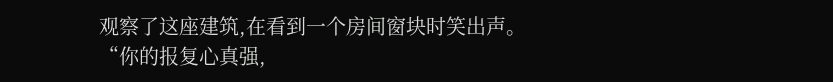观察了这座建筑,在看到一个房间窗块时笑出声。
“你的报复心真强,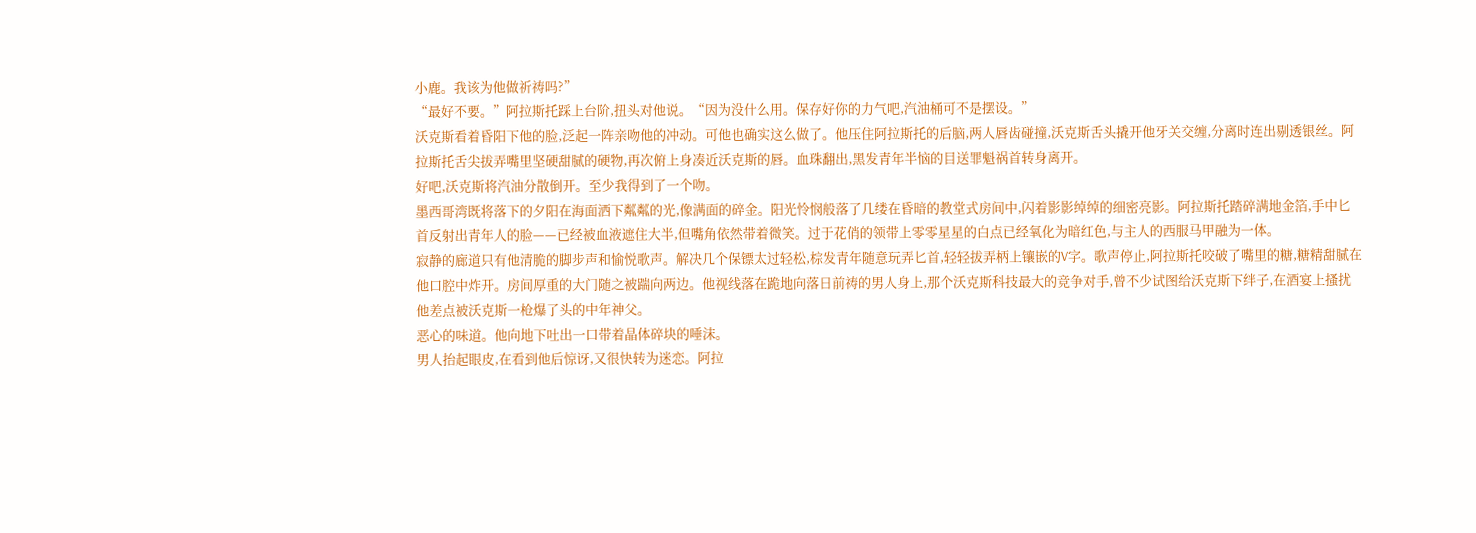小鹿。我该为他做祈祷吗?”
“最好不要。”阿拉斯托踩上台阶,扭头对他说。“因为没什么用。保存好你的力气吧,汽油桶可不是摆设。”
沃克斯看着昏阳下他的脸,泛起一阵亲吻他的冲动。可他也确实这么做了。他压住阿拉斯托的后脑,两人唇齿碰撞,沃克斯舌头撬开他牙关交缠,分离时连出剔透银丝。阿拉斯托舌尖拔弄嘴里坚硬甜腻的硬物,再次俯上身凑近沃克斯的唇。血珠翻出,黑发青年半恼的目送罪魁祸首转身离开。
好吧,沃克斯将汽油分散倒开。至少我得到了一个吻。
墨西哥湾既将落下的夕阳在海面洒下粼粼的光,像满面的碎金。阳光怜悯般落了几缕在昏暗的教堂式房间中,闪着影影绰绰的细密亮影。阿拉斯托踏碎满地金箔,手中匕首反射出青年人的脸——已经被血液遮住大半,但嘴角依然带着微笑。过于花俏的领带上零零星星的白点已经氧化为暗红色,与主人的西服马甲融为一体。
寂静的廊道只有他清脆的脚步声和愉悦歌声。解决几个保镖太过轻松,棕发青年随意玩弄匕首,轻轻拔弄柄上镶嵌的V字。歌声停止,阿拉斯托咬破了嘴里的糖,糖精甜腻在他口腔中炸开。房间厚重的大门随之被踹向两边。他视线落在跪地向落日前祷的男人身上,那个沃克斯科技最大的竞争对手,曾不少试图给沃克斯下绊子,在酒宴上搔扰他差点被沃克斯一枪爆了头的中年神父。
恶心的味道。他向地下吐出一口带着晶体碎块的唾沫。
男人抬起眼皮,在看到他后惊讶,又很快转为迷恋。阿拉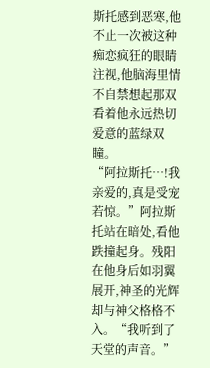斯托感到恶寒,他不止一次被这种痴恋疯狂的眼睛注视,他脑海里情不自禁想起那双看着他永远热切爱意的蓝绿双瞳。
“阿拉斯托…!我亲爱的,真是受宠若惊。”阿拉斯托站在暗处,看他跌撞起身。残阳在他身后如羽翼展开,神圣的光辉却与神父格格不入。“我听到了天堂的声音。”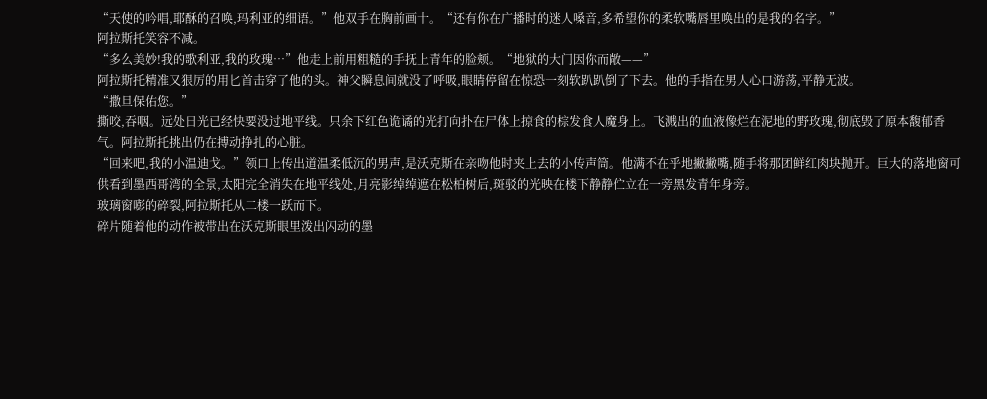“天使的吟唱,耶酥的召唤,玛利亚的细语。”他双手在胸前画十。“还有你在广播时的迷人嗓音,多希望你的柔软嘴唇里唤出的是我的名字。”
阿拉斯托笑容不减。
“多么美妙!我的歌利亚,我的玫瑰…”他走上前用粗糙的手抚上青年的脸颊。“地狱的大门因你而敞——”
阿拉斯托精准又狠厉的用匕首击穿了他的头。神父瞬息间就没了呼吸,眼睛停留在惊恐一刻软趴趴倒了下去。他的手指在男人心口游荡,平静无波。
“撒旦保佑您。”
撕咬,吞咽。远处日光已经快要没过地平线。只余下红色诡谲的光打向扑在尸体上掠食的棕发食人魔身上。飞溅出的血液像烂在泥地的野玫瑰,彻底毁了原本馥郁香气。阿拉斯托挑出仍在搏动挣扎的心脏。
“回来吧,我的小温迪戈。”领口上传出道温柔低沉的男声,是沃克斯在亲吻他时夹上去的小传声筒。他满不在乎地撇撇嘴,随手将那团鲜红肉块抛开。巨大的落地窗可供看到墨西哥湾的全景,太阳完全消失在地平线处,月亮影绰绰遮在松柏树后,斑驳的光映在楼下静静伫立在一旁黑发青年身旁。
玻璃窗嘭的碎裂,阿拉斯托从二楼一跃而下。
碎片随着他的动作被带出在沃克斯眼里泼出闪动的墨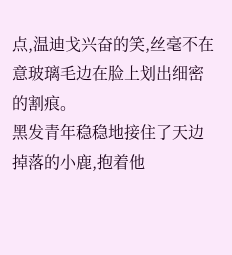点,温迪戈兴奋的笑,丝毫不在意玻璃毛边在脸上划出细密的割痕。
黑发青年稳稳地接住了天边掉落的小鹿,抱着他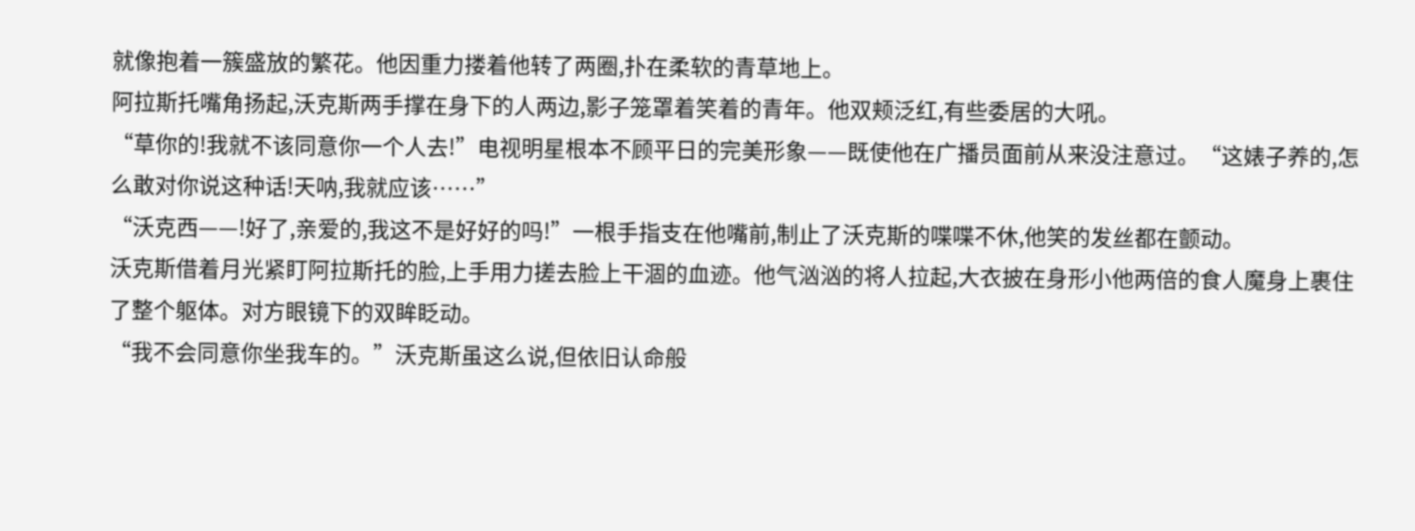就像抱着一簇盛放的繁花。他因重力搂着他转了两圈,扑在柔软的青草地上。
阿拉斯托嘴角扬起,沃克斯两手撑在身下的人两边,影子笼罩着笑着的青年。他双颊泛红,有些委居的大吼。
“草你的!我就不该同意你一个人去!”电视明星根本不顾平日的完美形象——既使他在广播员面前从来没注意过。“这婊子养的,怎么敢对你说这种话!天呐,我就应该……”
“沃克西——!好了,亲爱的,我这不是好好的吗!”一根手指支在他嘴前,制止了沃克斯的喋喋不休,他笑的发丝都在颤动。
沃克斯借着月光紧盯阿拉斯托的脸,上手用力搓去脸上干涸的血迹。他气汹汹的将人拉起,大衣披在身形小他两倍的食人魔身上裹住了整个躯体。对方眼镜下的双眸眨动。
“我不会同意你坐我车的。”沃克斯虽这么说,但依旧认命般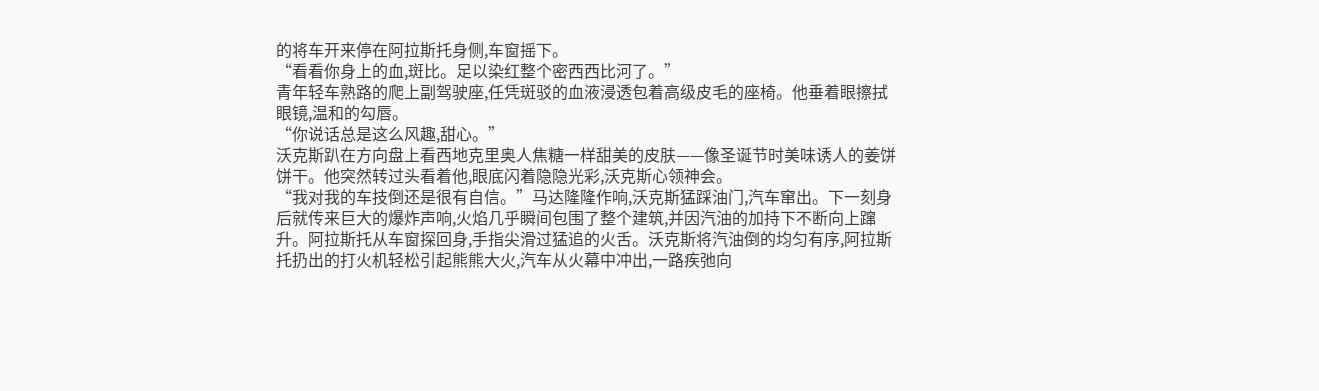的将车开来停在阿拉斯托身侧,车窗摇下。
“看看你身上的血,斑比。足以染红整个密西西比河了。”
青年轻车熟路的爬上副驾驶座,任凭斑驳的血液浸透包着高级皮毛的座椅。他垂着眼擦拭眼镜,温和的勾唇。
“你说话总是这么风趣,甜心。”
沃克斯趴在方向盘上看西地克里奥人焦糖一样甜美的皮肤——像圣诞节时美味诱人的姜饼饼干。他突然转过头看着他,眼底闪着隐隐光彩,沃克斯心领神会。
“我对我的车技倒还是很有自信。”马达隆隆作响,沃克斯猛踩油门,汽车窜出。下一刻身后就传来巨大的爆炸声响,火焰几乎瞬间包围了整个建筑,并因汽油的加持下不断向上蹿升。阿拉斯托从车窗探回身,手指尖滑过猛追的火舌。沃克斯将汽油倒的均匀有序,阿拉斯托扔出的打火机轻松引起熊熊大火,汽车从火幕中冲出,一路疾弛向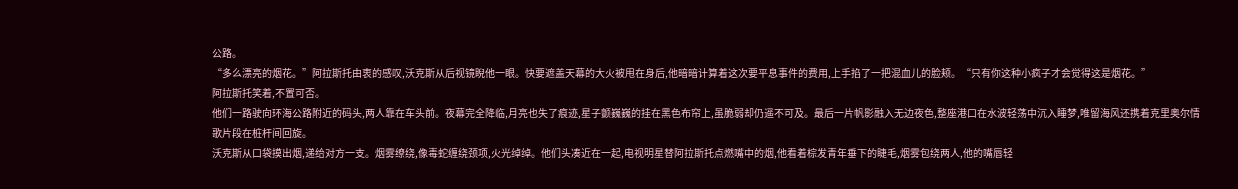公路。
“多么漂亮的烟花。”阿拉斯托由衷的感叹,沃克斯从后视镜睨他一眼。快要遮盖天幕的大火被甩在身后,他暗暗计算着这次要平息事件的费用,上手掐了一把混血儿的脸颊。“只有你这种小疯子才会觉得这是烟花。”
阿拉斯托笑着,不置可否。
他们一路驶向环海公路附近的码头,两人靠在车头前。夜幕完全降临,月亮也失了痕迹,星子颤巍巍的挂在黑色布帘上,虽脆弱却仍遥不可及。最后一片帆影融入无边夜色,整座港口在水波轻荡中沉入睡梦,唯留海风还携着克里奥尔情歌片段在桩杆间回旋。
沃克斯从口袋摸出烟,递给对方一支。烟雾缭绕,像毒蛇缠绕颈项,火光绰绰。他们头凑近在一起,电视明星替阿拉斯托点燃嘴中的烟,他看着棕发青年垂下的睫毛,烟雾包绕两人,他的嘴唇轻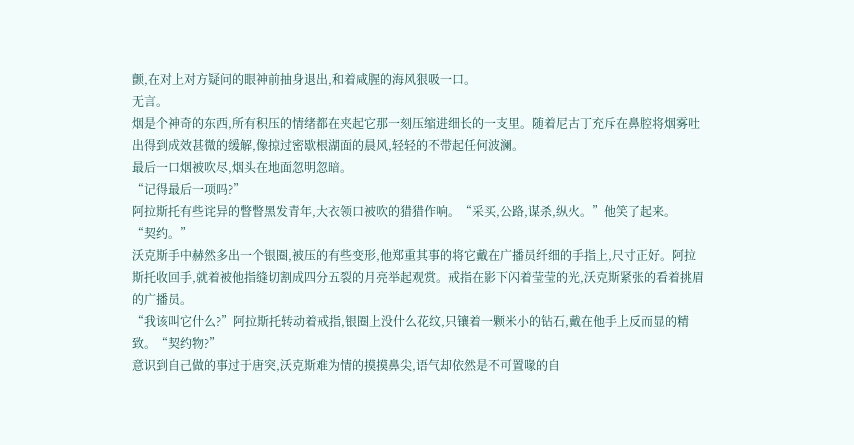颤,在对上对方疑问的眼神前抽身退出,和着咸腥的海风狠吸一口。
无言。
烟是个神奇的东西,所有积压的情绪都在夹起它那一刻压缩进细长的一支里。随着尼古丁充斥在鼻腔将烟雾吐出得到成效甚微的缓解,像掠过密歇根湖面的晨风,轻轻的不带起任何波澜。
最后一口烟被吹尽,烟头在地面忽明忽暗。
“记得最后一项吗?”
阿拉斯托有些诧异的瞥瞥黑发青年,大衣领口被吹的猎猎作响。“采买,公路,谋杀,纵火。”他笑了起来。
“契约。”
沃克斯手中赫然多出一个银圈,被压的有些变形,他郑重其事的将它戴在广播员纤细的手指上,尺寸正好。阿拉斯托收回手,就着被他指缝切割成四分五裂的月亮举起观赏。戒指在影下闪着莹莹的光,沃克斯紧张的看着挑眉的广播员。
“我该叫它什么?”阿拉斯托转动着戒指,银圈上没什么花纹,只镶着一颗米小的钻石,戴在他手上反而显的精致。“契约物?”
意识到自己做的事过于唐突,沃克斯难为情的摸摸鼻尖,语气却依然是不可置喙的自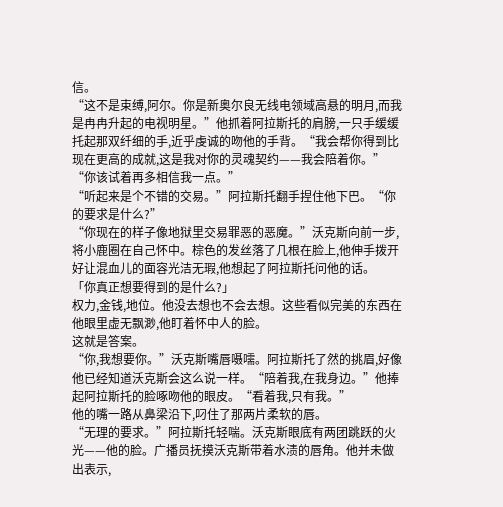信。
“这不是束缚,阿尔。你是新奥尔良无线电领域高悬的明月,而我是冉冉升起的电视明星。”他抓着阿拉斯托的肩膀,一只手缓缓托起那双纤细的手,近乎虔诚的吻他的手背。“我会帮你得到比现在更高的成就,这是我对你的灵魂契约——我会陪着你。”
“你该试着再多相信我一点。”
“听起来是个不错的交易。”阿拉斯托翻手捏住他下巴。“你的要求是什么?”
“你现在的样子像地狱里交易罪恶的恶魔。”沃克斯向前一步,将小鹿圈在自己怀中。棕色的发丝落了几根在脸上,他伸手拨开好让混血儿的面容光洁无瑕,他想起了阿拉斯托问他的话。
「你真正想要得到的是什么?」
权力,金钱,地位。他没去想也不会去想。这些看似完美的东西在他眼里虚无飘渺,他盯着怀中人的脸。
这就是答案。
“你,我想要你。”沃克斯嘴唇嗫嚅。阿拉斯托了然的挑眉,好像他已经知道沃克斯会这么说一样。“陪着我,在我身边。”他捧起阿拉斯托的脸啄吻他的眼皮。“看着我,只有我。”
他的嘴一路从鼻梁沿下,叼住了那两片柔软的唇。
“无理的要求。”阿拉斯托轻喘。沃克斯眼底有两团跳跃的火光——他的脸。广播员抚摸沃克斯带着水渍的唇角。他并未做出表示,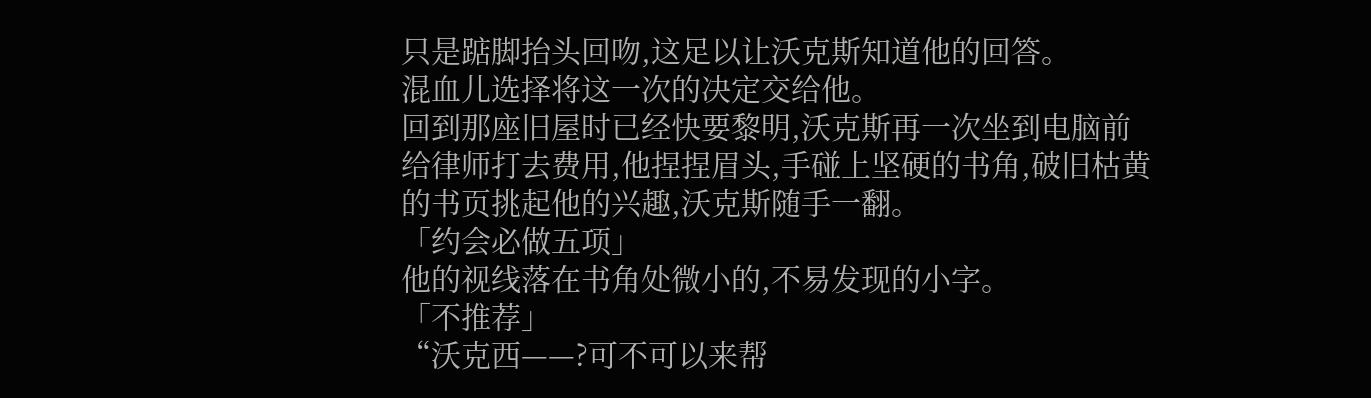只是踮脚抬头回吻,这足以让沃克斯知道他的回答。
混血儿选择将这一次的决定交给他。
回到那座旧屋时已经快要黎明,沃克斯再一次坐到电脑前给律师打去费用,他捏捏眉头,手碰上坚硬的书角,破旧枯黄的书页挑起他的兴趣,沃克斯随手一翻。
「约会必做五项」
他的视线落在书角处微小的,不易发现的小字。
「不推荐」
“沃克西——?可不可以来帮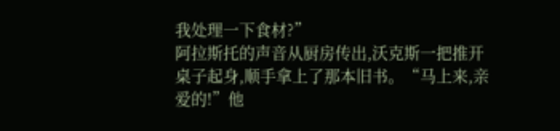我处理一下食材?”
阿拉斯托的声音从厨房传出,沃克斯一把推开桌子起身,顺手拿上了那本旧书。“马上来,亲爱的!”他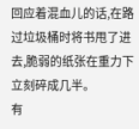回应着混血儿的话,在路过垃圾桶时将书甩了进去,脆弱的纸张在重力下立刻碎成几半。
有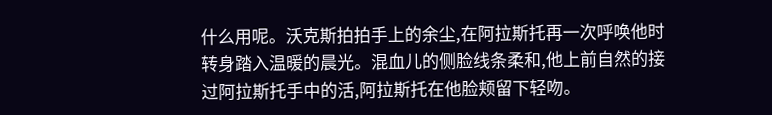什么用呢。沃克斯拍拍手上的余尘,在阿拉斯托再一次呼唤他时转身踏入温暖的晨光。混血儿的侧脸线条柔和,他上前自然的接过阿拉斯托手中的活,阿拉斯托在他脸颊留下轻吻。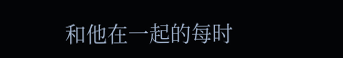和他在一起的每时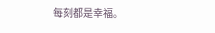每刻都是幸福。